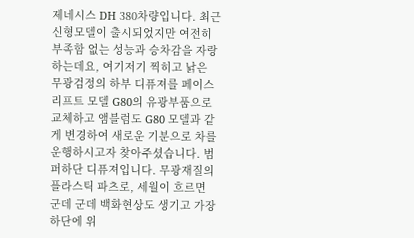제네시스 DH 380차량입니다. 최근 신형모델이 출시되었지만 여전히 부족함 없는 성능과 승차감을 자랑하는데요, 여기저기 찍히고 낡은 무광검정의 하부 디퓨져를 페이스리프트 모델 G80의 유광부품으로 교체하고 앰블럼도 G80 모델과 같게 변경하여 새로운 기분으로 차를 운행하시고자 찾아주셨습니다. 범퍼하단 디퓨져입니다. 무광재질의 플라스틱 파츠로, 세월이 흐르면 군데 군데 백화현상도 생기고 가장 하단에 위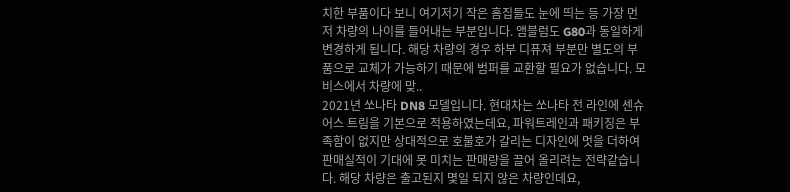치한 부품이다 보니 여기저기 작은 흠집들도 눈에 띄는 등 가장 먼저 차량의 나이를 들어내는 부분입니다. 앰블럼도 G80과 동일하게 변경하게 됩니다. 해당 차량의 경우 하부 디퓨져 부분만 별도의 부품으로 교체가 가능하기 때문에 범퍼를 교환할 필요가 없습니다. 모비스에서 차량에 맞..
2021년 쏘나타 DN8 모델입니다. 현대차는 쏘나타 전 라인에 센슈어스 트림을 기본으로 적용하였는데요, 파워트레인과 패키징은 부족함이 없지만 상대적으로 호불호가 갈리는 디자인에 멋을 더하여 판매실적이 기대에 못 미치는 판매량을 끌어 올리려는 전략같습니다. 해당 차량은 출고된지 몇일 되지 않은 차량인데요,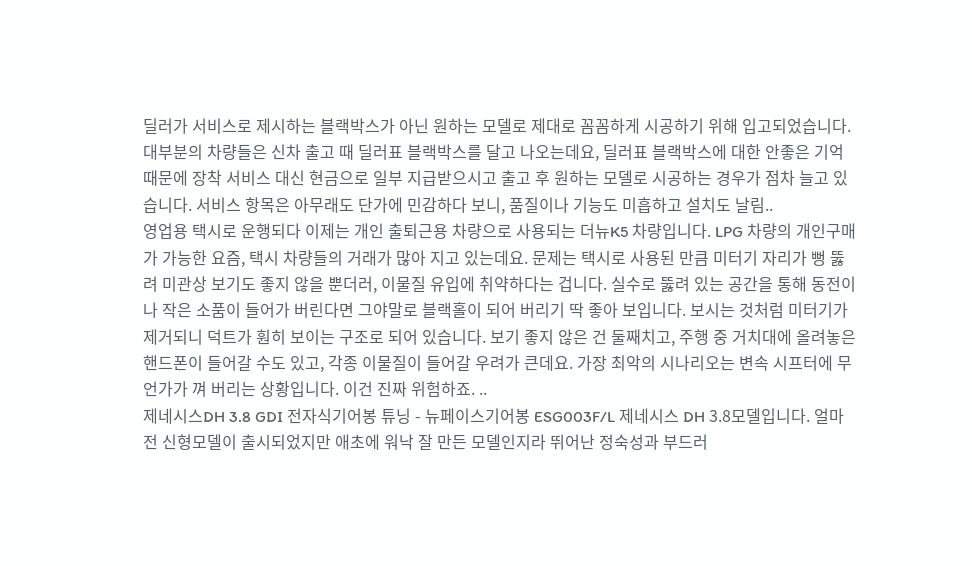딜러가 서비스로 제시하는 블랙박스가 아닌 원하는 모델로 제대로 꼼꼼하게 시공하기 위해 입고되었습니다. 대부분의 차량들은 신차 출고 때 딜러표 블랙박스를 달고 나오는데요, 딜러표 블랙박스에 대한 안좋은 기억 때문에 장착 서비스 대신 현금으로 일부 지급받으시고 출고 후 원하는 모델로 시공하는 경우가 점차 늘고 있습니다. 서비스 항목은 아무래도 단가에 민감하다 보니, 품질이나 기능도 미흡하고 설치도 날림..
영업용 택시로 운행되다 이제는 개인 출퇴근용 차량으로 사용되는 더뉴K5 차량입니다. LPG 차량의 개인구매가 가능한 요즘, 택시 차량들의 거래가 많아 지고 있는데요. 문제는 택시로 사용된 만큼 미터기 자리가 뻥 뚫려 미관상 보기도 좋지 않을 뿐더러, 이물질 유입에 취약하다는 겁니다. 실수로 뚫려 있는 공간을 통해 동전이나 작은 소품이 들어가 버린다면 그야말로 블랙홀이 되어 버리기 딱 좋아 보입니다. 보시는 것처럼 미터기가 제거되니 덕트가 훤히 보이는 구조로 되어 있습니다. 보기 좋지 않은 건 둘째치고, 주행 중 거치대에 올려놓은 핸드폰이 들어갈 수도 있고, 각종 이물질이 들어갈 우려가 큰데요. 가장 최악의 시나리오는 변속 시프터에 무언가가 껴 버리는 상황입니다. 이건 진짜 위험하죠. ..
제네시스DH 3.8 GDI 전자식기어봉 튜닝 - 뉴페이스기어봉 ESG003F/L 제네시스 DH 3.8모델입니다. 얼마 전 신형모델이 출시되었지만 애초에 워낙 잘 만든 모델인지라 뛰어난 정숙성과 부드러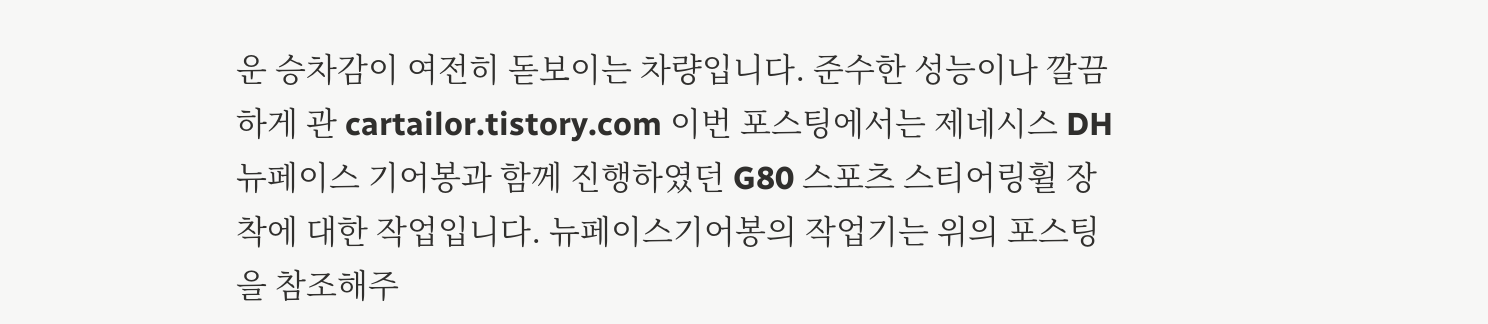운 승차감이 여전히 돋보이는 차량입니다. 준수한 성능이나 깔끔하게 관 cartailor.tistory.com 이번 포스팅에서는 제네시스 DH 뉴페이스 기어봉과 함께 진행하였던 G80 스포츠 스티어링휠 장착에 대한 작업입니다. 뉴페이스기어봉의 작업기는 위의 포스팅을 참조해주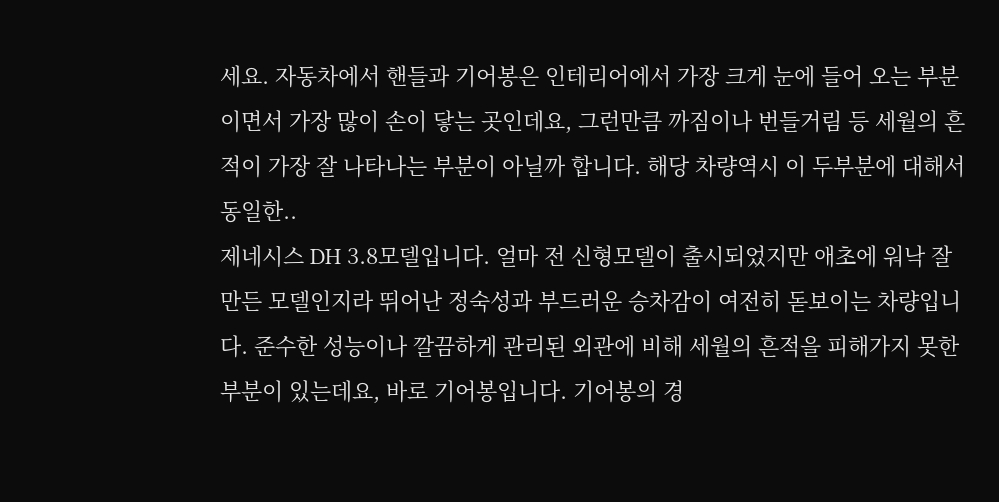세요. 자동차에서 핸들과 기어봉은 인테리어에서 가장 크게 눈에 들어 오는 부분이면서 가장 많이 손이 닿는 곳인데요, 그런만큼 까짐이나 번들거림 등 세월의 흔적이 가장 잘 나타나는 부분이 아닐까 합니다. 해당 차량역시 이 두부분에 대해서 동일한..
제네시스 DH 3.8모델입니다. 얼마 전 신형모델이 출시되었지만 애초에 워낙 잘 만든 모델인지라 뛰어난 정숙성과 부드러운 승차감이 여전히 돋보이는 차량입니다. 준수한 성능이나 깔끔하게 관리된 외관에 비해 세월의 흔적을 피해가지 못한 부분이 있는데요, 바로 기어봉입니다. 기어봉의 경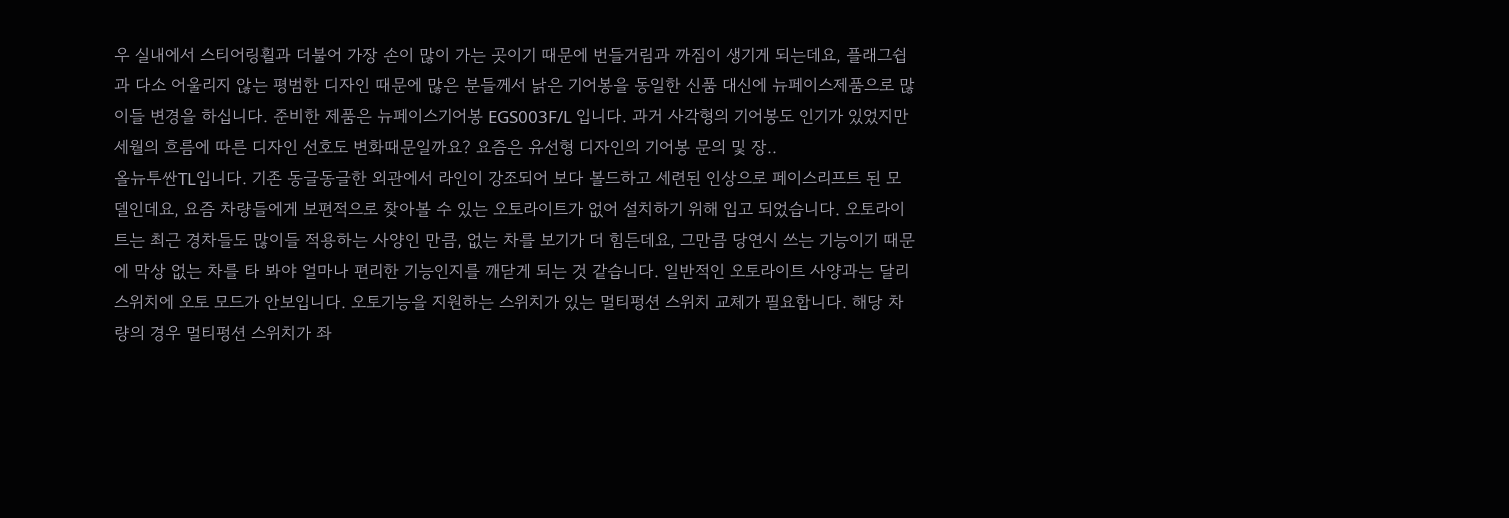우 실내에서 스티어링휠과 더불어 가장 손이 많이 가는 곳이기 때문에 번들거림과 까짐이 생기게 되는데요, 플래그쉽과 다소 어울리지 않는 평범한 디자인 때문에 많은 분들께서 낡은 기어봉을 동일한 신품 대신에 뉴페이스제품으로 많이들 변경을 하십니다. 준비한 제품은 뉴페이스기어봉 EGS003F/L 입니다. 과거 사각형의 기어봉도 인기가 있었지만 세월의 흐름에 따른 디자인 선호도 변화때문일까요? 요즘은 유선형 디자인의 기어봉 문의 및 장..
올뉴투싼TL입니다. 기존 동글동글한 외관에서 라인이 강조되어 보다 볼드하고 세련된 인상으로 페이스리프트 된 모델인데요, 요즘 차량들에게 보편적으로 찾아볼 수 있는 오토라이트가 없어 설치하기 위해 입고 되었습니다. 오토라이트는 최근 경차들도 많이들 적용하는 사양인 만큼, 없는 차를 보기가 더 힘든데요, 그만큼 당연시 쓰는 기능이기 때문에 막상 없는 차를 타 봐야 얼마나 편리한 기능인지를 깨닫게 되는 것 같습니다. 일반적인 오토라이트 사양과는 달리 스위치에 오토 모드가 안보입니다. 오토기능을 지원하는 스위치가 있는 멀티펑션 스위치 교체가 필요합니다. 해당 차량의 경우 멀티펑션 스위치가 좌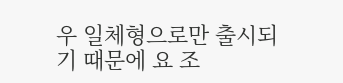우 일체형으로만 출시되기 때문에 요 조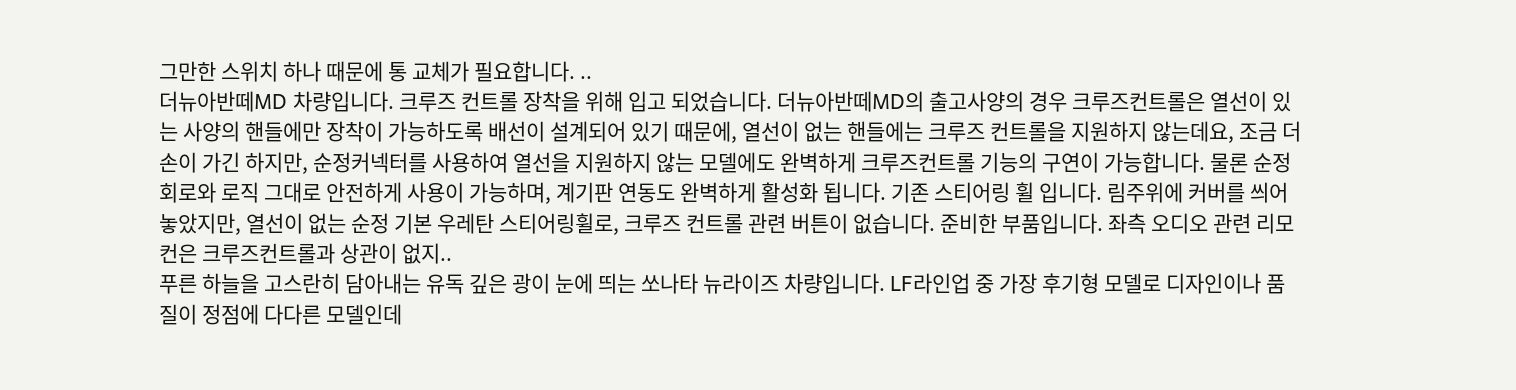그만한 스위치 하나 때문에 통 교체가 필요합니다. ..
더뉴아반떼MD 차량입니다. 크루즈 컨트롤 장착을 위해 입고 되었습니다. 더뉴아반떼MD의 출고사양의 경우 크루즈컨트롤은 열선이 있는 사양의 핸들에만 장착이 가능하도록 배선이 설계되어 있기 때문에, 열선이 없는 핸들에는 크루즈 컨트롤을 지원하지 않는데요, 조금 더 손이 가긴 하지만, 순정커넥터를 사용하여 열선을 지원하지 않는 모델에도 완벽하게 크루즈컨트롤 기능의 구연이 가능합니다. 물론 순정 회로와 로직 그대로 안전하게 사용이 가능하며, 계기판 연동도 완벽하게 활성화 됩니다. 기존 스티어링 휠 입니다. 림주위에 커버를 씌어 놓았지만, 열선이 없는 순정 기본 우레탄 스티어링휠로, 크루즈 컨트롤 관련 버튼이 없습니다. 준비한 부품입니다. 좌측 오디오 관련 리모컨은 크루즈컨트롤과 상관이 없지..
푸른 하늘을 고스란히 담아내는 유독 깊은 광이 눈에 띄는 쏘나타 뉴라이즈 차량입니다. LF라인업 중 가장 후기형 모델로 디자인이나 품질이 정점에 다다른 모델인데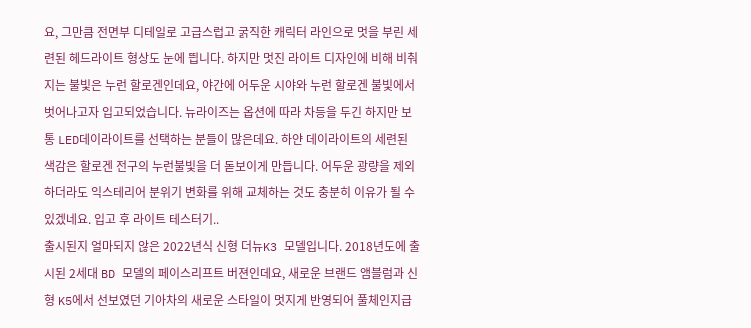요, 그만큼 전면부 디테일로 고급스럽고 굵직한 캐릭터 라인으로 멋을 부린 세련된 헤드라이트 형상도 눈에 띕니다. 하지만 멋진 라이트 디자인에 비해 비춰지는 불빛은 누런 할로겐인데요, 야간에 어두운 시야와 누런 할로겐 불빛에서 벗어나고자 입고되었습니다. 뉴라이즈는 옵션에 따라 차등을 두긴 하지만 보통 LED데이라이트를 선택하는 분들이 많은데요. 하얀 데이라이트의 세련된 색감은 할로겐 전구의 누런불빛을 더 돋보이게 만듭니다. 어두운 광량을 제외하더라도 익스테리어 분위기 변화를 위해 교체하는 것도 충분히 이유가 될 수 있겠네요. 입고 후 라이트 테스터기..
출시된지 얼마되지 않은 2022년식 신형 더뉴K3 모델입니다. 2018년도에 출시된 2세대 BD 모델의 페이스리프트 버젼인데요, 새로운 브랜드 앰블럼과 신형 K5에서 선보였던 기아차의 새로운 스타일이 멋지게 반영되어 풀체인지급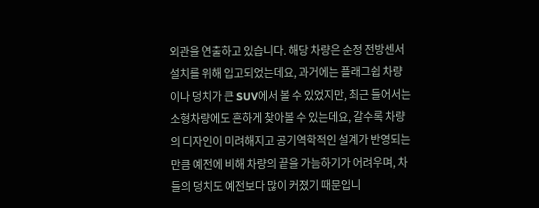외관을 연출하고 있습니다. 해당 차량은 순정 전방센서 설치를 위해 입고되었는데요, 과거에는 플래그쉽 차량이나 덩치가 큰 SUV에서 볼 수 있었지만, 최근 들어서는 소형차량에도 흔하게 찾아볼 수 있는데요, 갈수록 차량의 디자인이 미려해지고 공기역학적인 설계가 반영되는 만큼 예전에 비해 차량의 끝을 가늠하기가 어려우며, 차들의 덩치도 예전보다 많이 커졌기 때문입니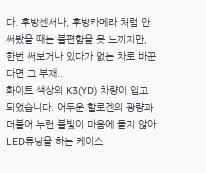다. 후방센서나, 후방카메라 처럼 안써봤을 때는 불편함을 못 느끼지만, 한번 써보거나 있다가 없는 차로 바꾼다면 그 부재..
화이트 색상의 K3(YD) 차량이 입고되었습니다. 어두운 할로겐의 광량과 더불어 누런 불빛이 마음에 들지 않아 LED튜닝을 하는 케이스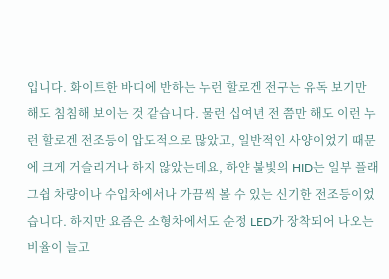입니다. 화이트한 바디에 반하는 누런 할로겐 전구는 유독 보기만 해도 침침해 보이는 것 같습니다. 물런 십여년 전 쯤만 해도 이런 누런 할로겐 전조등이 압도적으로 많았고, 일반적인 사양이었기 때문에 크게 거슬리거나 하지 않았는데요, 하얀 불빛의 HID는 일부 플래그쉽 차량이나 수입차에서나 가끔씩 볼 수 있는 신기한 전조등이었습니다. 하지만 요즘은 소형차에서도 순정 LED가 장착되어 나오는 비율이 늘고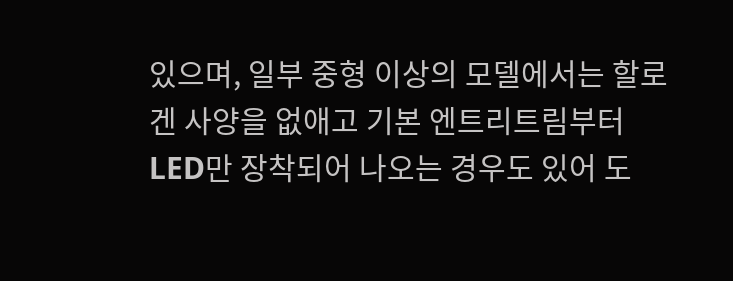있으며, 일부 중형 이상의 모델에서는 할로겐 사양을 없애고 기본 엔트리트림부터 LED만 장착되어 나오는 경우도 있어 도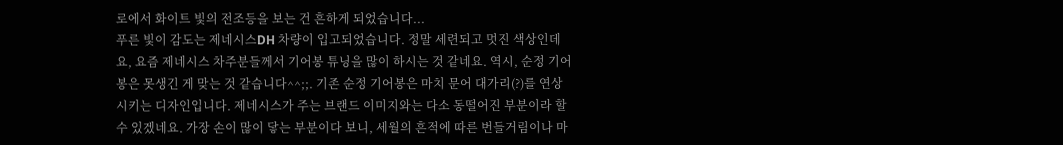로에서 화이트 빛의 전조등을 보는 건 흔하게 되었습니다...
푸른 빛이 감도는 제네시스DH 차량이 입고되었습니다. 정말 세련되고 멋진 색상인데요, 요즘 제네시스 차주분들께서 기어봉 튜닝을 많이 하시는 것 같네요. 역시, 순정 기어봉은 못생긴 게 맞는 것 같습니다^^;;. 기존 순정 기어봉은 마치 문어 대가리(?)를 연상시키는 디자인입니다. 제네시스가 주는 브랜드 이미지와는 다소 동떨어진 부분이라 할 수 있겠네요. 가장 손이 많이 닿는 부분이다 보니, 세월의 흔적에 따른 번들거림이나 마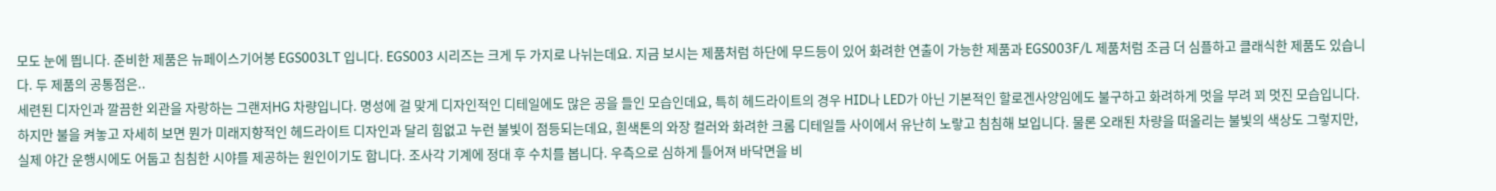모도 눈에 띕니다. 준비한 제품은 뉴페이스기어봉 EGS003LT 입니다. EGS003 시리즈는 크게 두 가지로 나뉘는데요. 지금 보시는 제품처럼 하단에 무드등이 있어 화려한 연출이 가능한 제품과 EGS003F/L 제품처럼 조금 더 심플하고 클래식한 제품도 있습니다. 두 제품의 공통점은..
세련된 디자인과 깔끔한 외관을 자랑하는 그랜저HG 차량입니다. 명성에 걸 맞게 디자인적인 디테일에도 많은 공을 들인 모습인데요, 특히 헤드라이트의 경우 HID나 LED가 아닌 기본적인 할로겐사양임에도 불구하고 화려하게 멋을 부려 꾀 멋진 모습입니다. 하지만 불을 켜놓고 자세히 보면 뭔가 미래지향적인 헤드라이트 디자인과 달리 힘없고 누런 불빛이 점등되는데요, 흰색톤의 와장 컬러와 화려한 크롬 디테일들 사이에서 유난히 노랗고 침침해 보입니다. 물론 오래된 차량을 떠올리는 불빛의 색상도 그렇지만, 실제 야간 운행시에도 어둡고 침침한 시야를 제공하는 원인이기도 합니다. 조사각 기계에 정대 후 수치를 봅니다. 우측으로 심하게 틀어져 바닥면을 비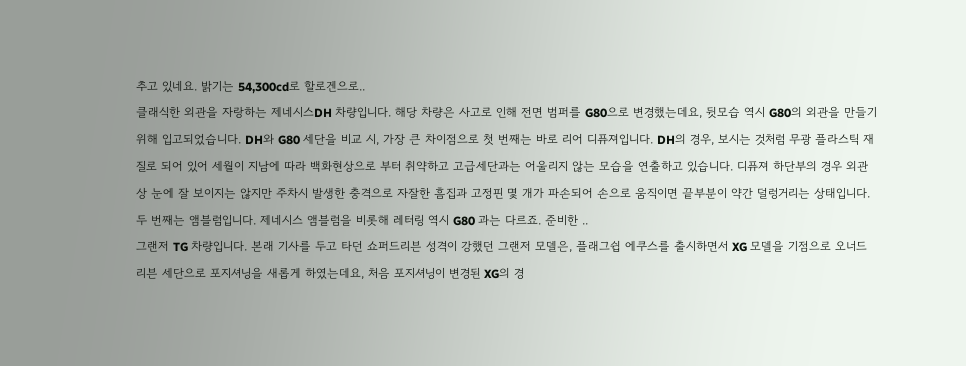추고 있네요. 밝기는 54,300cd로 할로겐으로..
클래식한 외관을 자랑하는 제네시스DH 차량입니다. 해당 차량은 사고로 인해 전면 범퍼를 G80으로 변경했는데요, 뒷모습 역시 G80의 외관을 만들기 위해 입고되었습니다. DH와 G80 세단을 비교 시, 가장 큰 차이점으로 첫 번째는 바로 리어 디퓨져입니다. DH의 경우, 보시는 것처럼 무광 플라스틱 재질로 되어 있어 세월이 지남에 따라 백화현상으로 부터 취약하고 고급세단과는 어울리지 않는 모습을 연출하고 있습니다. 디퓨져 하단부의 경우 외관상 눈에 잘 보이지는 않지만 주차시 발생한 충격으로 자잘한 흠집과 고정핀 몇 개가 파손되어 손으로 움직이면 끝부분이 약간 덜렁거리는 상태입니다. 두 번째는 앰블럼입니다. 제네시스 앰블럼을 비롯해 레터링 역시 G80 과는 다르죠. 준비한 ..
그랜저 TG 차량입니다. 본래 기사를 두고 타던 쇼퍼드리븐 성격이 강했던 그랜저 모델은, 플래그쉽 에쿠스를 출시하면서 XG 모델을 기점으로 오너드리븐 세단으로 포지셔닝을 새롭게 하였는데요, 처음 포지셔닝이 변경된 XG의 경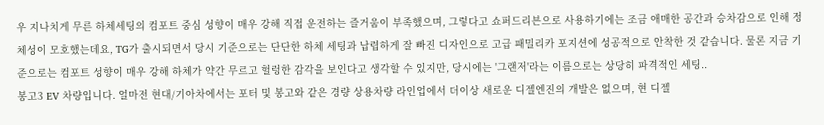우 지나치게 무른 하체세팅의 컴포트 중심 성향이 매우 강해 직접 운전하는 즐거움이 부족했으며, 그렇다고 쇼퍼드리븐으로 사용하기에는 조금 애매한 공간과 승차감으로 인해 정체성이 모호했는데요, TG가 출시되면서 당시 기준으로는 단단한 하체 세팅과 납렵하게 잘 빠진 디자인으로 고급 패밀리카 포지션에 성공적으로 안착한 것 같습니다. 물론 지금 기준으로는 컴포트 성향이 매우 강해 하체가 약간 무르고 헐렁한 감각을 보인다고 생각할 수 있지만, 당시에는 '그랜저'라는 이름으로는 상당히 파격적인 세팅..
봉고3 EV 차량입니다. 얼마전 현대/기아차에서는 포터 및 봉고와 같은 경량 상용차량 라인업에서 더이상 새로운 디젤엔진의 개발은 없으며, 현 디젤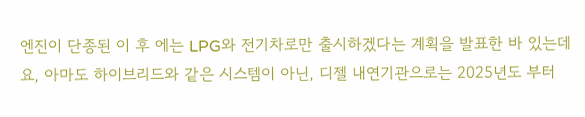엔진이 단종된 이 후 에는 LPG와 전기차로만 출시하겠다는 계획을 발표한 바 있는데요, 아마도 하이브리드와 같은 시스템이 아닌, 디젤 내연기관으로는 2025년도 부터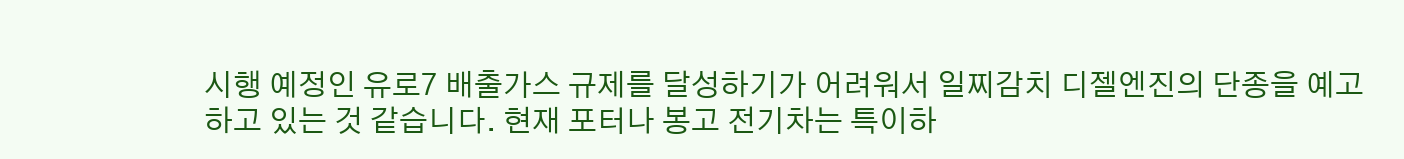시행 예정인 유로7 배출가스 규제를 달성하기가 어려워서 일찌감치 디젤엔진의 단종을 예고하고 있는 것 같습니다. 현재 포터나 봉고 전기차는 특이하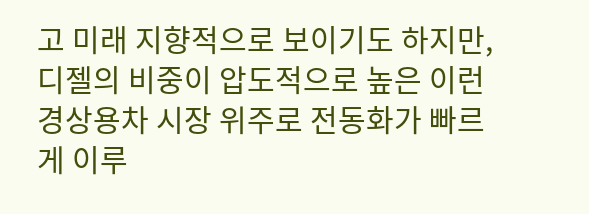고 미래 지향적으로 보이기도 하지만, 디젤의 비중이 압도적으로 높은 이런 경상용차 시장 위주로 전동화가 빠르게 이루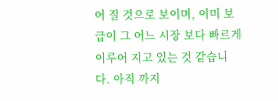어 질 것으로 보이며, 이미 보급이 그 어느 시장 보다 빠르게 이루어 지고 있는 것 같습니다. 아직 까지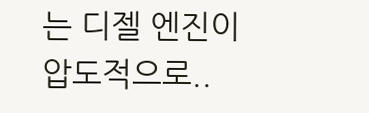는 디젤 엔진이 압도적으로..